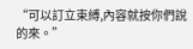“可以訂立束縛,內容就按你們說的來。”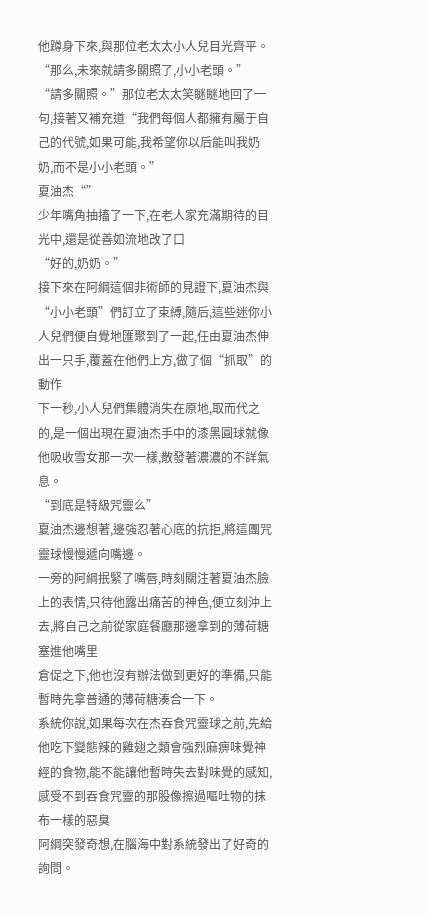他蹲身下來,與那位老太太小人兒目光齊平。
“那么,未來就請多關照了,小小老頭。”
“請多關照。”那位老太太笑瞇瞇地回了一句,接著又補充道“我們每個人都擁有屬于自己的代號,如果可能,我希望你以后能叫我奶奶,而不是小小老頭。”
夏油杰“”
少年嘴角抽搐了一下,在老人家充滿期待的目光中,還是從善如流地改了口
“好的,奶奶。”
接下來在阿綱這個非術師的見證下,夏油杰與“小小老頭”們訂立了束縛,隨后,這些迷你小人兒們便自覺地匯聚到了一起,任由夏油杰伸出一只手,覆蓋在他們上方,做了個“抓取”的動作
下一秒,小人兒們集體消失在原地,取而代之的,是一個出現在夏油杰手中的漆黑圓球就像他吸收雪女那一次一樣,散發著濃濃的不詳氣息。
“到底是特級咒靈么”
夏油杰邊想著,邊強忍著心底的抗拒,將這團咒靈球慢慢遞向嘴邊。
一旁的阿綱抿緊了嘴唇,時刻關注著夏油杰臉上的表情,只待他露出痛苦的神色,便立刻沖上去,將自己之前從家庭餐廳那邊拿到的薄荷糖塞進他嘴里
倉促之下,他也沒有辦法做到更好的準備,只能暫時先拿普通的薄荷糖湊合一下。
系統你說,如果每次在杰吞食咒靈球之前,先給他吃下變態辣的雞翅之類會強烈麻痹味覺神經的食物,能不能讓他暫時失去對味覺的感知,感受不到吞食咒靈的那股像擦過嘔吐物的抹布一樣的惡臭
阿綱突發奇想,在腦海中對系統發出了好奇的詢問。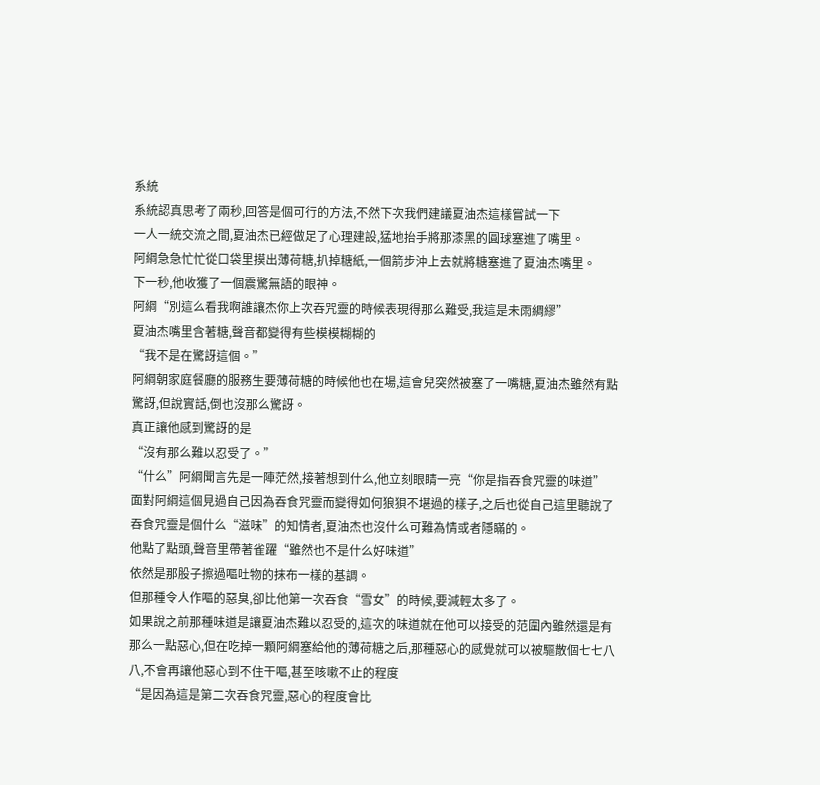系統
系統認真思考了兩秒,回答是個可行的方法,不然下次我們建議夏油杰這樣嘗試一下
一人一統交流之間,夏油杰已經做足了心理建設,猛地抬手將那漆黑的圓球塞進了嘴里。
阿綱急急忙忙從口袋里摸出薄荷糖,扒掉糖紙,一個箭步沖上去就將糖塞進了夏油杰嘴里。
下一秒,他收獲了一個震驚無語的眼神。
阿綱“別這么看我啊誰讓杰你上次吞咒靈的時候表現得那么難受,我這是未雨綢繆”
夏油杰嘴里含著糖,聲音都變得有些模模糊糊的
“我不是在驚訝這個。”
阿綱朝家庭餐廳的服務生要薄荷糖的時候他也在場,這會兒突然被塞了一嘴糖,夏油杰雖然有點驚訝,但說實話,倒也沒那么驚訝。
真正讓他感到驚訝的是
“沒有那么難以忍受了。”
“什么”阿綱聞言先是一陣茫然,接著想到什么,他立刻眼睛一亮“你是指吞食咒靈的味道”
面對阿綱這個見過自己因為吞食咒靈而變得如何狼狽不堪過的樣子,之后也從自己這里聽說了吞食咒靈是個什么“滋味”的知情者,夏油杰也沒什么可難為情或者隱瞞的。
他點了點頭,聲音里帶著雀躍“雖然也不是什么好味道”
依然是那股子擦過嘔吐物的抹布一樣的基調。
但那種令人作嘔的惡臭,卻比他第一次吞食“雪女”的時候,要減輕太多了。
如果說之前那種味道是讓夏油杰難以忍受的,這次的味道就在他可以接受的范圍內雖然還是有那么一點惡心,但在吃掉一顆阿綱塞給他的薄荷糖之后,那種惡心的感覺就可以被驅散個七七八八,不會再讓他惡心到不住干嘔,甚至咳嗽不止的程度
“是因為這是第二次吞食咒靈,惡心的程度會比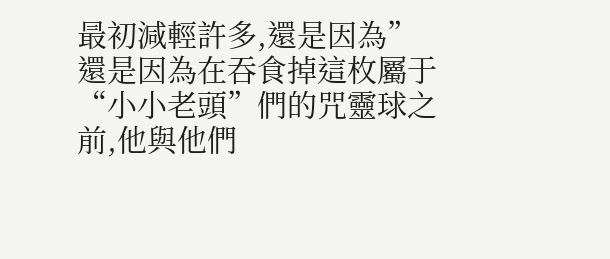最初減輕許多,還是因為”
還是因為在吞食掉這枚屬于“小小老頭”們的咒靈球之前,他與他們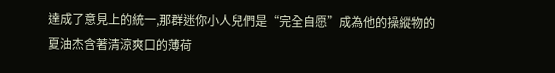達成了意見上的統一,那群迷你小人兒們是“完全自愿”成為他的操縱物的
夏油杰含著清涼爽口的薄荷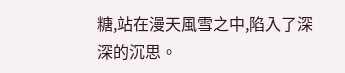糖,站在漫天風雪之中,陷入了深深的沉思。